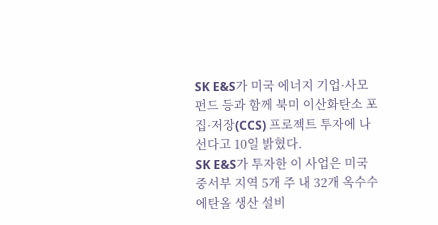SK E&S가 미국 에너지 기업·사모펀드 등과 함께 북미 이산화탄소 포집·저장(CCS) 프로젝트 투자에 나선다고 10일 밝혔다.
SK E&S가 투자한 이 사업은 미국 중서부 지역 5개 주 내 32개 옥수수 에탄올 생산 설비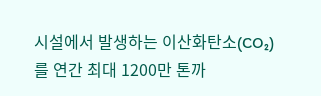시설에서 발생하는 이산화탄소(CO₂)를 연간 최대 1200만 톤까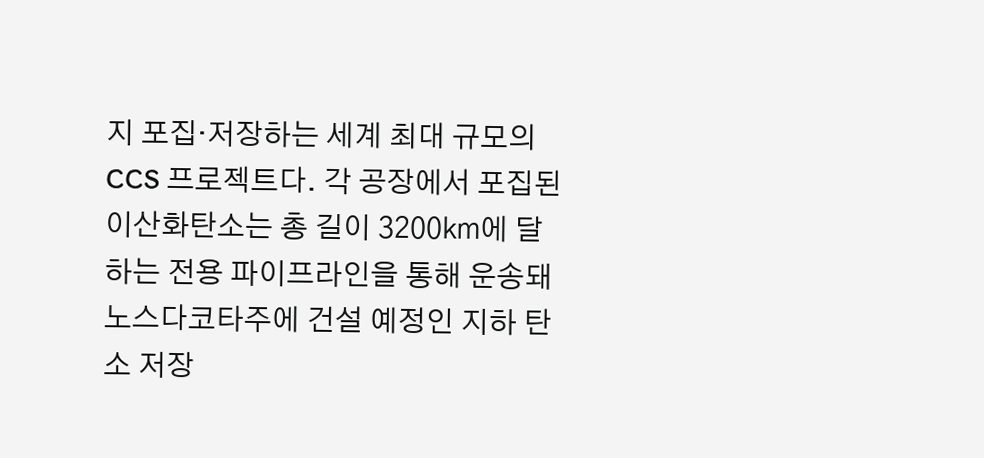지 포집·저장하는 세계 최대 규모의 CCS 프로젝트다. 각 공장에서 포집된 이산화탄소는 총 길이 3200㎞에 달하는 전용 파이프라인을 통해 운송돼 노스다코타주에 건설 예정인 지하 탄소 저장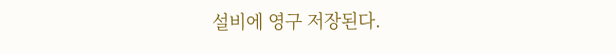설비에 영구 저장된다.